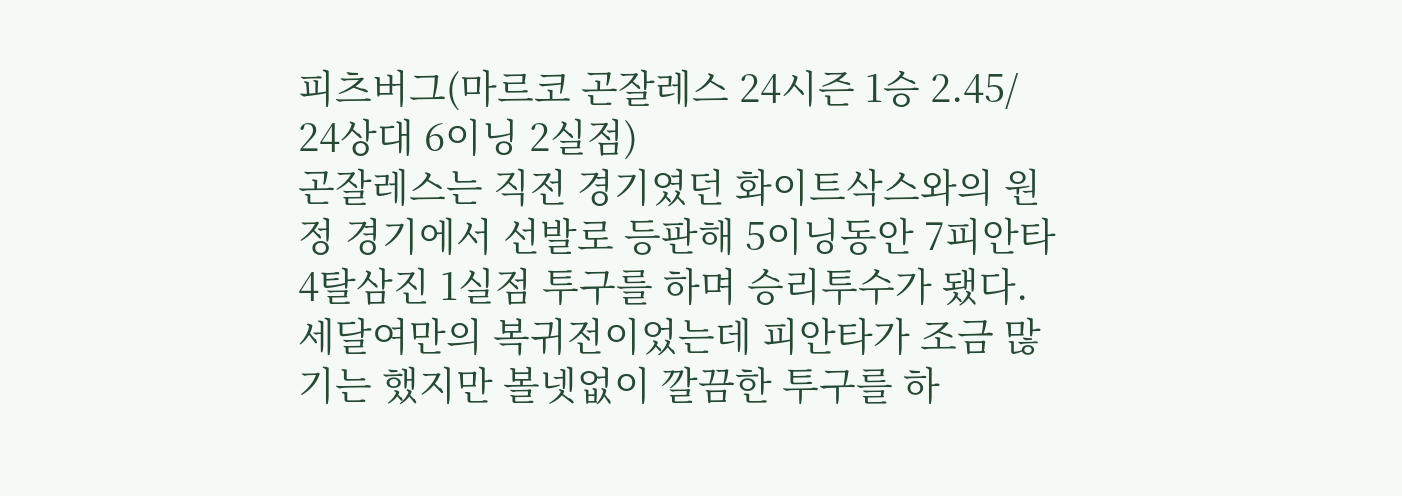피츠버그(마르코 곤잘레스 24시즌 1승 2.45/ 24상대 6이닝 2실점)
곤잘레스는 직전 경기였던 화이트삭스와의 원정 경기에서 선발로 등판해 5이닝동안 7피안타 4탈삼진 1실점 투구를 하며 승리투수가 됐다. 세달여만의 복귀전이었는데 피안타가 조금 많기는 했지만 볼넷없이 깔끔한 투구를 하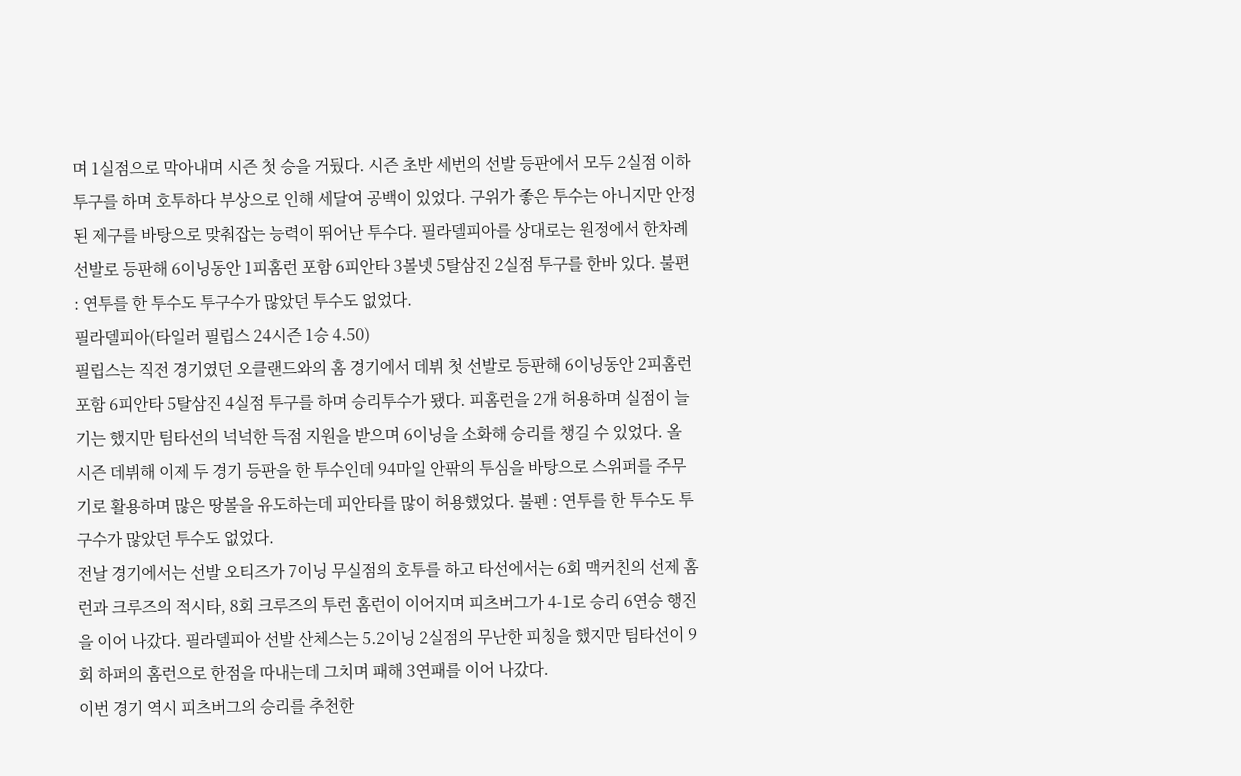며 1실점으로 막아내며 시즌 첫 승을 거뒀다. 시즌 초반 세번의 선발 등판에서 모두 2실점 이하 투구를 하며 호투하다 부상으로 인해 세달여 공백이 있었다. 구위가 좋은 투수는 아니지만 안정된 제구를 바탕으로 맞춰잡는 능력이 뛰어난 투수다. 필라델피아를 상대로는 원정에서 한차례 선발로 등판해 6이닝동안 1피홈런 포함 6피안타 3볼넷 5탈삼진 2실점 투구를 한바 있다. 불편 : 연투를 한 투수도 투구수가 많았던 투수도 없었다.
필라델피아(타일러 필립스 24시즌 1승 4.50)
필립스는 직전 경기였던 오클랜드와의 홈 경기에서 데뷔 첫 선발로 등판해 6이닝동안 2피홈런 포함 6피안타 5탈삼진 4실점 투구를 하며 승리투수가 됐다. 피홈런을 2개 허용하며 실점이 늘기는 했지만 팀타선의 넉넉한 득점 지원을 받으며 6이닝을 소화해 승리를 챙길 수 있었다. 올 시즌 데뷔해 이제 두 경기 등판을 한 투수인데 94마일 안팎의 투심을 바탕으로 스위퍼를 주무기로 활용하며 많은 땅볼을 유도하는데 피안타를 많이 허용했었다. 불펜 : 연투를 한 투수도 투구수가 많았던 투수도 없었다.
전날 경기에서는 선발 오티즈가 7이닝 무실점의 호투를 하고 타선에서는 6회 맥커친의 선제 홈런과 크루즈의 적시타, 8회 크루즈의 투런 홈런이 이어지며 피츠버그가 4-1로 승리 6연승 행진을 이어 나갔다. 필라델피아 선발 산체스는 5.2이닝 2실점의 무난한 피칭을 했지만 팀타선이 9회 하퍼의 홈런으로 한점을 따내는데 그치며 패해 3연패를 이어 나갔다.
이번 경기 역시 피츠버그의 승리를 추천한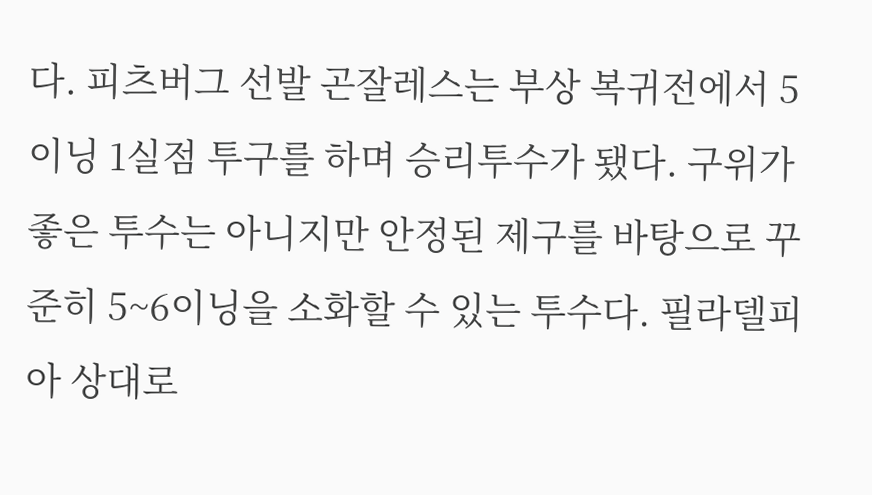다. 피츠버그 선발 곤잘레스는 부상 복귀전에서 5이닝 1실점 투구를 하며 승리투수가 됐다. 구위가 좋은 투수는 아니지만 안정된 제구를 바탕으로 꾸준히 5~6이닝을 소화할 수 있는 투수다. 필라델피아 상대로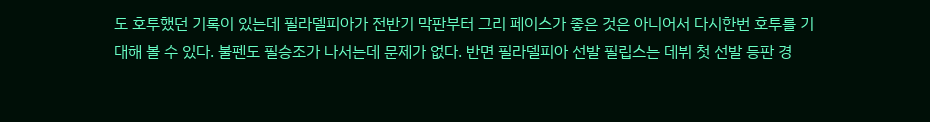도 호투했던 기록이 있는데 필라델피아가 전반기 막판부터 그리 페이스가 좋은 것은 아니어서 다시한번 호투를 기대해 볼 수 있다. 불펜도 필승조가 나서는데 문제가 없다. 반면 필라델피아 선발 필립스는 데뷔 첫 선발 등판 경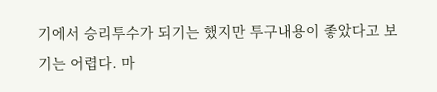기에서 승리투수가 되기는 했지만 투구내용이 좋았다고 보기는 어렵다. 마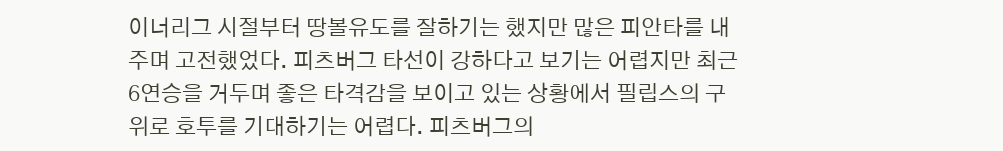이너리그 시절부터 땅볼유도를 잘하기는 했지만 많은 피안타를 내주며 고전했었다. 피츠버그 타선이 강하다고 보기는 어렵지만 최근 6연승을 거두며 좋은 타격감을 보이고 있는 상황에서 필립스의 구위로 호투를 기대하기는 어렵다. 피츠버그의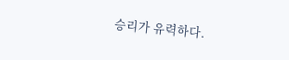승리가 유력하다.